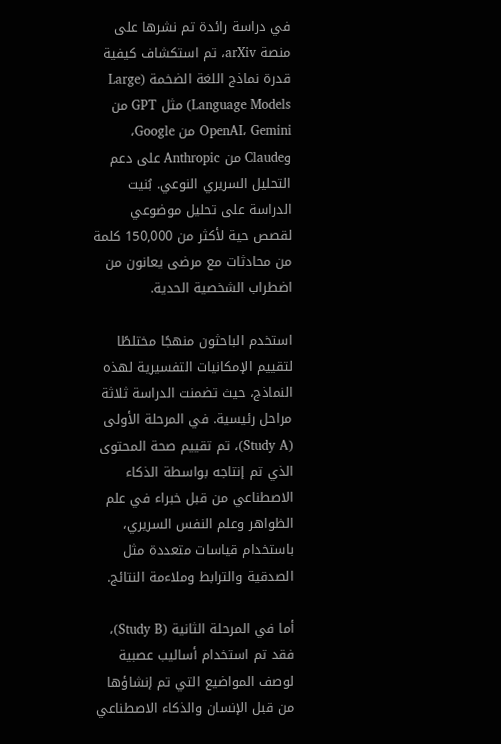في دراسة رائدة تم نشرها على منصة arXiv، تم استكشاف كيفية قدرة نماذج اللغة الضخمة (Large Language Models) مثل GPT من OpenAI، Gemini من Google، وClaude من Anthropic على دعم التحليل السريري النوعي. بُنيت الدراسة على تحليل موضوعي لقصص حية لأكثر من 150,000 كلمة من محادثات مع مرضى يعانون من اضطراب الشخصية الحدية.

استخدم الباحثون منهجًا مختلطًا لتقييم الإمكانيات التفسيرية لهذه النماذج، حيث تضمنت الدراسة ثلاثة مراحل رئيسية. في المرحلة الأولى (Study A)، تم تقييم صحة المحتوى الذي تم إنتاجه بواسطة الذكاء الاصطناعي من قبل خبراء في علم الظواهر وعلم النفس السريري، باستخدام قياسات متعددة مثل الصدقية والترابط وملاءمة النتائج.

أما في المرحلة الثانية (Study B)، فقد تم استخدام أساليب عصبية لوصف المواضيع التي تم إنشاؤها من قبل الإنسان والذكاء الاصطناعي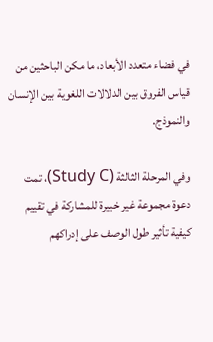في فضاء متعدد الأبعاد، ما مكن الباحثين من قياس الفروق بين الدلالات اللغوية بين الإنسان والنموذج.

وفي المرحلة الثالثة (Study C)، تمت دعوة مجموعة غير خبيرة للمشاركة في تقييم كيفية تأثير طول الوصف على إدراكهم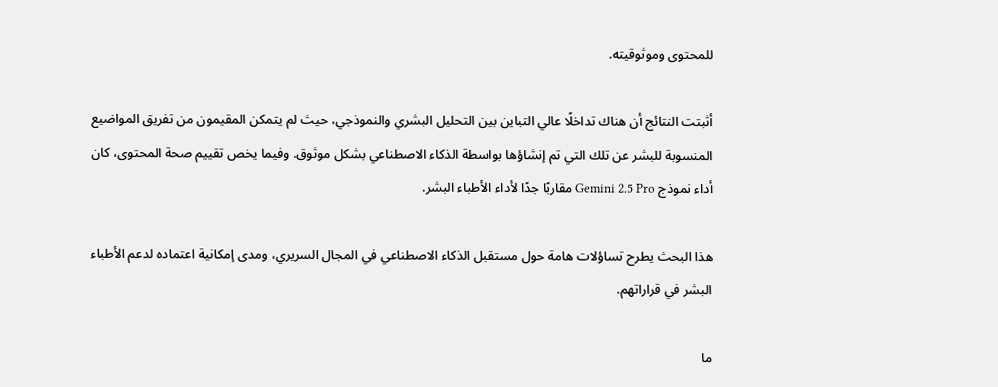للمحتوى وموثوقيته.

أثبتت النتائج أن هناك تداخلًا عالي التباين بين التحليل البشري والنموذجي، حيث لم يتمكن المقيمون من تفريق المواضيع المنسوبة للبشر عن تلك التي تم إنشاؤها بواسطة الذكاء الاصطناعي بشكل موثوق. وفيما يخص تقييم صحة المحتوى، كان أداء نموذج Gemini 2.5 Pro مقاربًا جدًا لأداء الأطباء البشر.

هذا البحث يطرح تساؤلات هامة حول مستقبل الذكاء الاصطناعي في المجال السريري، ومدى إمكانية اعتماده لدعم الأطباء البشر في قراراتهم.

ما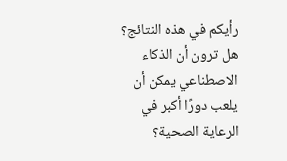رأيكم في هذه النتائج؟ هل ترون أن الذكاء الاصطناعي يمكن أن يلعب دورًا أكبر في الرعاية الصحية؟